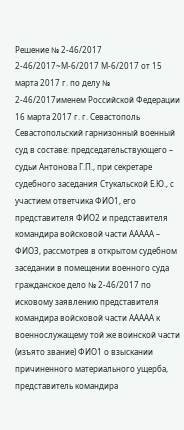Решение № 2-46/2017 2-46/2017~М-6/2017 М-6/2017 от 15 марта 2017 г. по делу № 2-46/2017именем Российской Федерации 16 марта 2017 г. г. Севастополь Севастопольский гарнизонный военный суд в составе: председательствующего – судьи Антонова Г.П., при секретаре судебного заседания Стукальской Е.Ю., с участием ответчика ФИО1, его представителя ФИО2 и представителя командира войсковой части ААААА – ФИО3, рассмотрев в открытом судебном заседании в помещении военного суда гражданское дело № 2-46/2017 по исковому заявлению представителя командира войсковой части ААААА к военнослужащему той же воинской части (изъято звание) ФИО1 о взыскании причиненного материального ущерба, представитель командира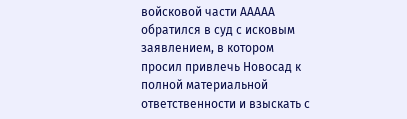войсковой части ААААА обратился в суд с исковым заявлением, в котором просил привлечь Новосад к полной материальной ответственности и взыскать с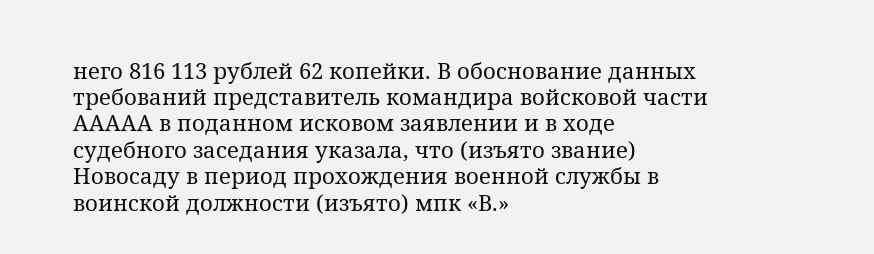него 816 113 рублей 62 копейки. В обоснование данных требований представитель командира войсковой части ААААА в поданном исковом заявлении и в ходе судебного заседания указала, что (изъято звание) Новосаду в период прохождения военной службы в воинской должности (изъято) мпк «В.»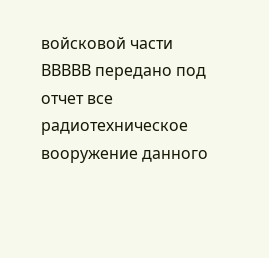войсковой части ВВВВВ передано под отчет все радиотехническое вооружение данного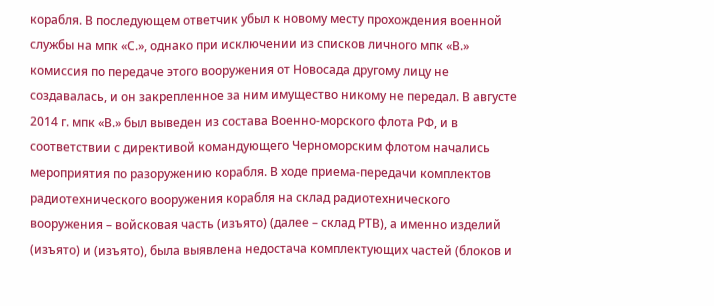корабля. В последующем ответчик убыл к новому месту прохождения военной службы на мпк «С.», однако при исключении из списков личного мпк «В.» комиссия по передаче этого вооружения от Новосада другому лицу не создавалась, и он закрепленное за ним имущество никому не передал. В августе 2014 г. мпк «В.» был выведен из состава Военно-морского флота РФ, и в соответствии с директивой командующего Черноморским флотом начались мероприятия по разоружению корабля. В ходе приема-передачи комплектов радиотехнического вооружения корабля на склад радиотехнического вооружения – войсковая часть (изъято) (далее – склад РТВ), а именно изделий (изъято) и (изъято), была выявлена недостача комплектующих частей (блоков и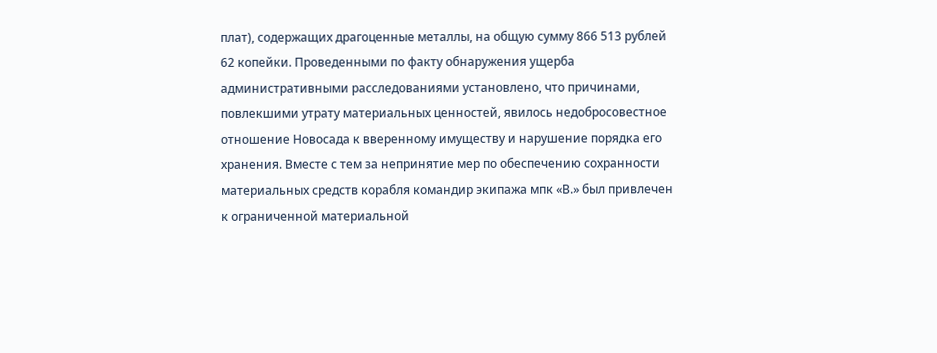плат), содержащих драгоценные металлы, на общую сумму 866 513 рублей 62 копейки. Проведенными по факту обнаружения ущерба административными расследованиями установлено, что причинами, повлекшими утрату материальных ценностей, явилось недобросовестное отношение Новосада к вверенному имуществу и нарушение порядка его хранения. Вместе с тем за непринятие мер по обеспечению сохранности материальных средств корабля командир экипажа мпк «В.» был привлечен к ограниченной материальной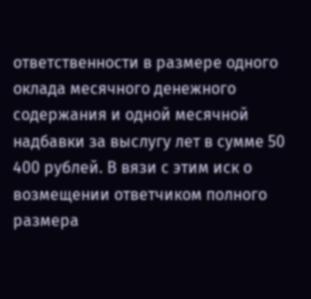ответственности в размере одного оклада месячного денежного содержания и одной месячной надбавки за выслугу лет в сумме 50 400 рублей. В вязи с этим иск о возмещении ответчиком полного размера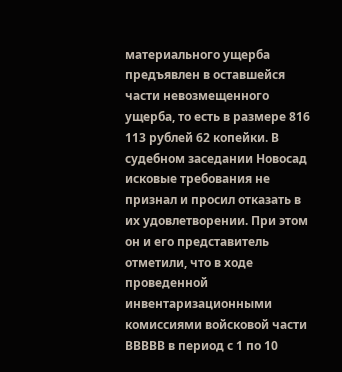материального ущерба предъявлен в оставшейся части невозмещенного ущерба, то есть в размере 816 113 рублей 62 копейки. В судебном заседании Новосад исковые требования не признал и просил отказать в их удовлетворении. При этом он и его представитель отметили, что в ходе проведенной инвентаризационными комиссиями войсковой части ВВВВВ в период с 1 по 10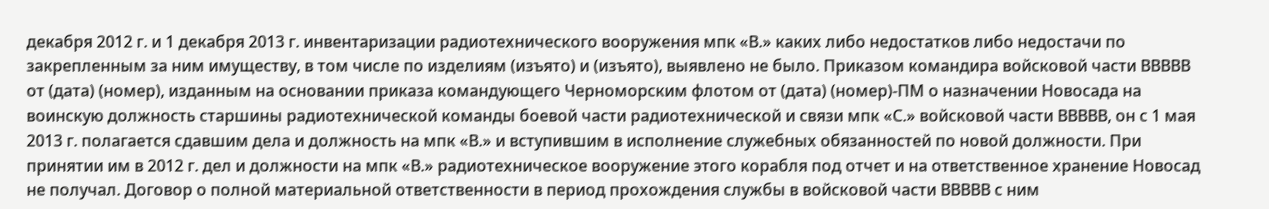декабря 2012 г. и 1 декабря 2013 г. инвентаризации радиотехнического вооружения мпк «В.» каких либо недостатков либо недостачи по закрепленным за ним имуществу, в том числе по изделиям (изъято) и (изъято), выявлено не было. Приказом командира войсковой части ВВВВВ от (дата) (номер), изданным на основании приказа командующего Черноморским флотом от (дата) (номер)-ПМ о назначении Новосада на воинскую должность старшины радиотехнической команды боевой части радиотехнической и связи мпк «С.» войсковой части ВВВВВ, он с 1 мая 2013 г. полагается сдавшим дела и должность на мпк «В.» и вступившим в исполнение служебных обязанностей по новой должности. При принятии им в 2012 г. дел и должности на мпк «В.» радиотехническое вооружение этого корабля под отчет и на ответственное хранение Новосад не получал. Договор о полной материальной ответственности в период прохождения службы в войсковой части ВВВВВ с ним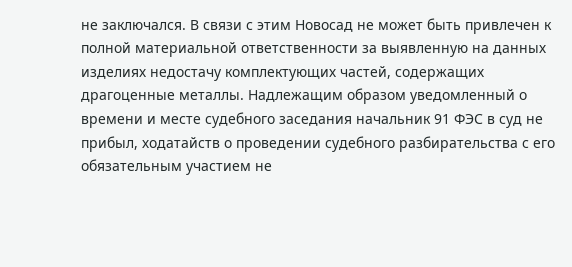не заключался. В связи с этим Новосад не может быть привлечен к полной материальной ответственности за выявленную на данных изделиях недостачу комплектующих частей, содержащих драгоценные металлы. Надлежащим образом уведомленный о времени и месте судебного заседания начальник 91 ФЭС в суд не прибыл, ходатайств о проведении судебного разбирательства с его обязательным участием не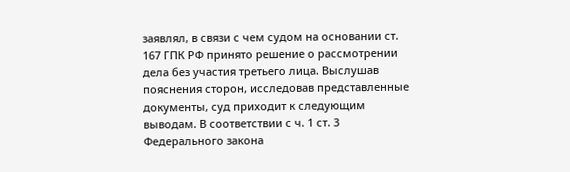заявлял, в связи с чем судом на основании ст. 167 ГПК РФ принято решение о рассмотрении дела без участия третьего лица. Выслушав пояснения сторон, исследовав представленные документы, суд приходит к следующим выводам. В соответствии с ч. 1 ст. 3 Федерального закона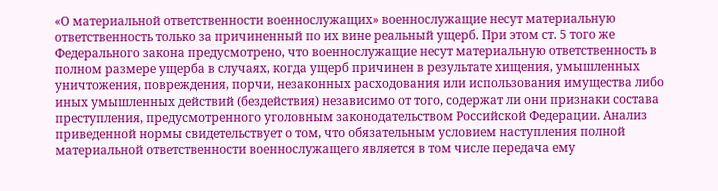«О материальной ответственности военнослужащих» военнослужащие несут материальную ответственность только за причиненный по их вине реальный ущерб. При этом ст. 5 того же Федерального закона предусмотрено, что военнослужащие несут материальную ответственность в полном размере ущерба в случаях, когда ущерб причинен в результате хищения, умышленных уничтожения, повреждения, порчи, незаконных расходования или использования имущества либо иных умышленных действий (бездействия) независимо от того, содержат ли они признаки состава преступления, предусмотренного уголовным законодательством Российской Федерации. Анализ приведенной нормы свидетельствует о том, что обязательным условием наступления полной материальной ответственности военнослужащего является в том числе передача ему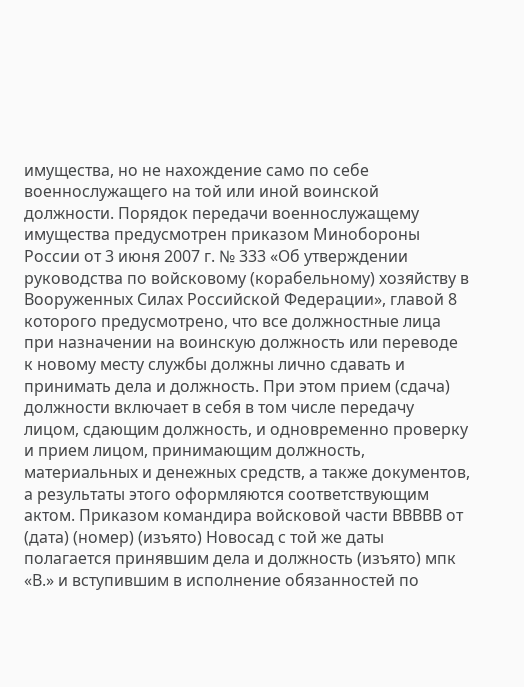имущества, но не нахождение само по себе военнослужащего на той или иной воинской должности. Порядок передачи военнослужащему имущества предусмотрен приказом Минобороны России от 3 июня 2007 г. № 333 «Об утверждении руководства по войсковому (корабельному) хозяйству в Вооруженных Силах Российской Федерации», главой 8 которого предусмотрено, что все должностные лица при назначении на воинскую должность или переводе к новому месту службы должны лично сдавать и принимать дела и должность. При этом прием (сдача) должности включает в себя в том числе передачу лицом, сдающим должность, и одновременно проверку и прием лицом, принимающим должность, материальных и денежных средств, а также документов, а результаты этого оформляются соответствующим актом. Приказом командира войсковой части ВВВВВ от (дата) (номер) (изъято) Новосад с той же даты полагается принявшим дела и должность (изъято) мпк «В.» и вступившим в исполнение обязанностей по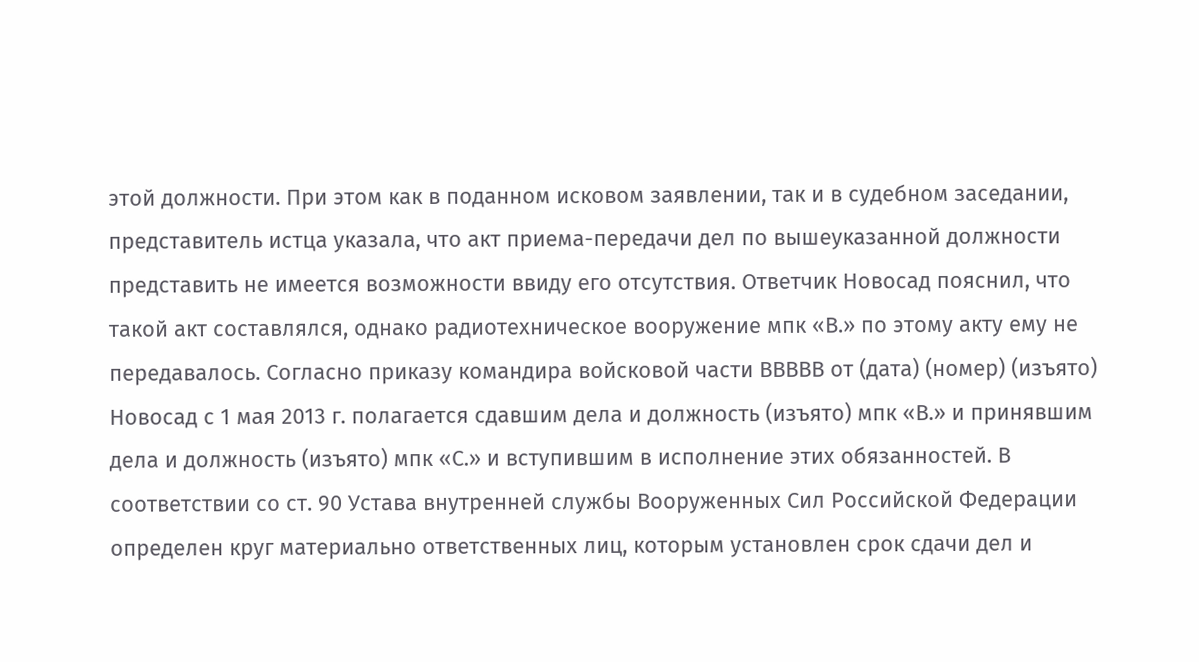этой должности. При этом как в поданном исковом заявлении, так и в судебном заседании, представитель истца указала, что акт приема-передачи дел по вышеуказанной должности представить не имеется возможности ввиду его отсутствия. Ответчик Новосад пояснил, что такой акт составлялся, однако радиотехническое вооружение мпк «В.» по этому акту ему не передавалось. Согласно приказу командира войсковой части ВВВВВ от (дата) (номер) (изъято) Новосад с 1 мая 2013 г. полагается сдавшим дела и должность (изъято) мпк «В.» и принявшим дела и должность (изъято) мпк «С.» и вступившим в исполнение этих обязанностей. В соответствии со ст. 90 Устава внутренней службы Вооруженных Сил Российской Федерации определен круг материально ответственных лиц, которым установлен срок сдачи дел и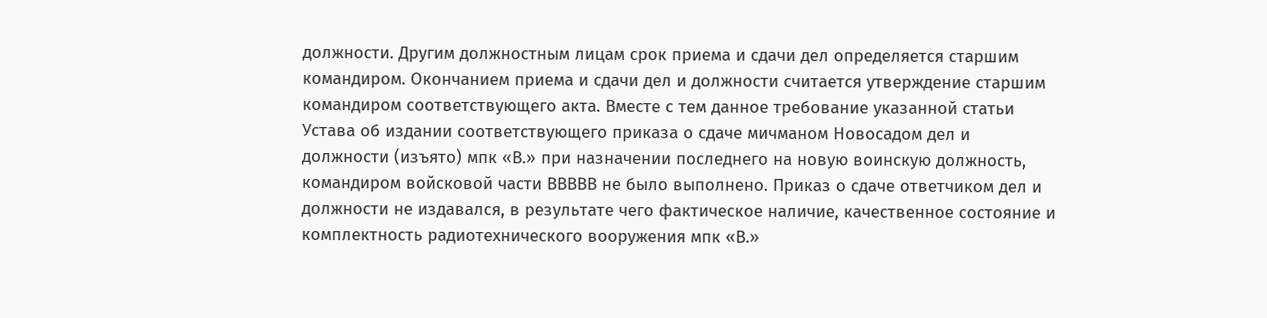должности. Другим должностным лицам срок приема и сдачи дел определяется старшим командиром. Окончанием приема и сдачи дел и должности считается утверждение старшим командиром соответствующего акта. Вместе с тем данное требование указанной статьи Устава об издании соответствующего приказа о сдаче мичманом Новосадом дел и должности (изъято) мпк «В.» при назначении последнего на новую воинскую должность, командиром войсковой части ВВВВВ не было выполнено. Приказ о сдаче ответчиком дел и должности не издавался, в результате чего фактическое наличие, качественное состояние и комплектность радиотехнического вооружения мпк «В.»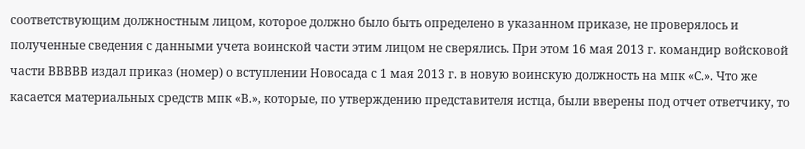соответствующим должностным лицом, которое должно было быть определено в указанном приказе, не проверялось и полученные сведения с данными учета воинской части этим лицом не сверялись. При этом 16 мая 2013 г. командир войсковой части ВВВВВ издал приказ (номер) о вступлении Новосада с 1 мая 2013 г. в новую воинскую должность на мпк «С.». Что же касается материальных средств мпк «В.», которые, по утверждению представителя истца, были вверены под отчет ответчику, то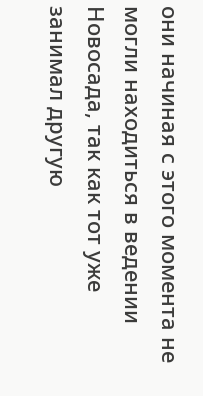они начиная с этого момента не могли находиться в ведении Новосада, так как тот уже занимал другую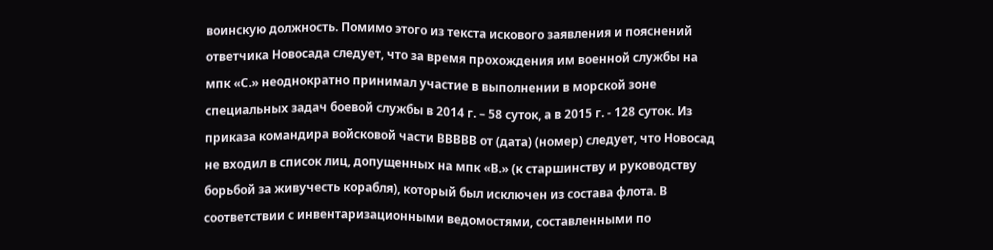воинскую должность. Помимо этого из текста искового заявления и пояснений ответчика Новосада следует, что за время прохождения им военной службы на мпк «С.» неоднократно принимал участие в выполнении в морской зоне специальных задач боевой службы в 2014 г. – 58 суток, а в 2015 г. - 128 суток. Из приказа командира войсковой части ВВВВВ от (дата) (номер) следует, что Новосад не входил в список лиц, допущенных на мпк «В.» (к старшинству и руководству борьбой за живучесть корабля), который был исключен из состава флота. В соответствии с инвентаризационными ведомостями, составленными по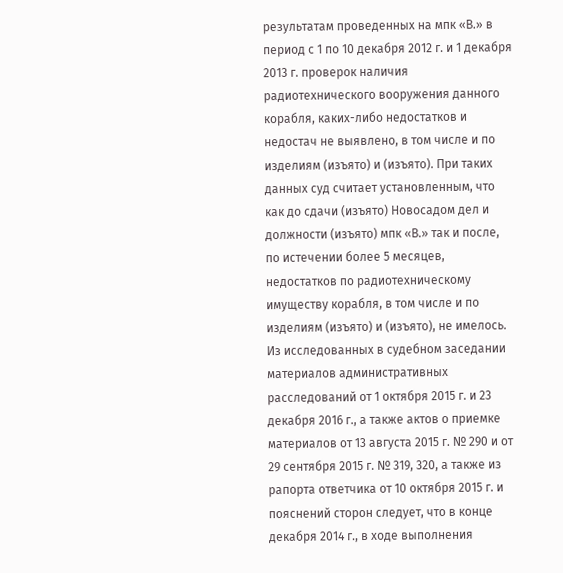результатам проведенных на мпк «В.» в период с 1 по 10 декабря 2012 г. и 1 декабря 2013 г. проверок наличия радиотехнического вооружения данного корабля, каких-либо недостатков и недостач не выявлено, в том числе и по изделиям (изъято) и (изъято). При таких данных суд считает установленным, что как до сдачи (изъято) Новосадом дел и должности (изъято) мпк «В.» так и после, по истечении более 5 месяцев, недостатков по радиотехническому имуществу корабля, в том числе и по изделиям (изъято) и (изъято), не имелось. Из исследованных в судебном заседании материалов административных расследований от 1 октября 2015 г. и 23 декабря 2016 г., а также актов о приемке материалов от 13 августа 2015 г. № 290 и от 29 сентября 2015 г. № 319, 320, а также из рапорта ответчика от 10 октября 2015 г. и пояснений сторон следует, что в конце декабря 2014 г., в ходе выполнения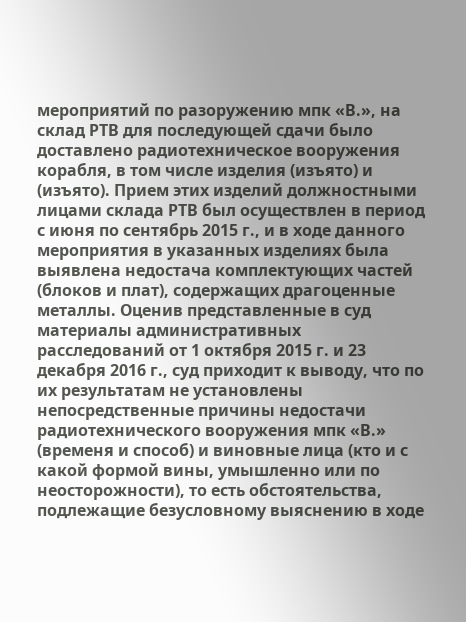мероприятий по разоружению мпк «В.», на склад РТВ для последующей сдачи было доставлено радиотехническое вооружения корабля, в том числе изделия (изъято) и (изъято). Прием этих изделий должностными лицами склада РТВ был осуществлен в период с июня по сентябрь 2015 г., и в ходе данного мероприятия в указанных изделиях была выявлена недостача комплектующих частей (блоков и плат), содержащих драгоценные металлы. Оценив представленные в суд материалы административных расследований от 1 октября 2015 г. и 23 декабря 2016 г., суд приходит к выводу, что по их результатам не установлены непосредственные причины недостачи радиотехнического вооружения мпк «В.» (временя и способ) и виновные лица (кто и с какой формой вины, умышленно или по неосторожности), то есть обстоятельства, подлежащие безусловному выяснению в ходе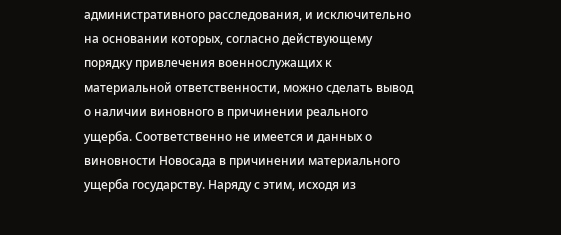административного расследования, и исключительно на основании которых, согласно действующему порядку привлечения военнослужащих к материальной ответственности, можно сделать вывод о наличии виновного в причинении реального ущерба. Соответственно не имеется и данных о виновности Новосада в причинении материального ущерба государству. Наряду с этим, исходя из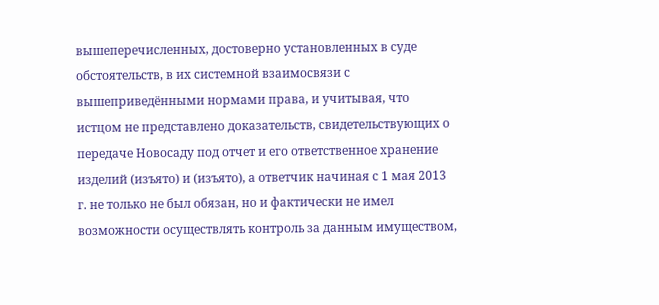вышеперечисленных, достоверно установленных в суде обстоятельств, в их системной взаимосвязи с вышеприведёнными нормами права, и учитывая, что истцом не представлено доказательств, свидетельствующих о передаче Новосаду под отчет и его ответственное хранение изделий (изъято) и (изъято), а ответчик начиная с 1 мая 2013 г. не только не был обязан, но и фактически не имел возможности осуществлять контроль за данным имуществом,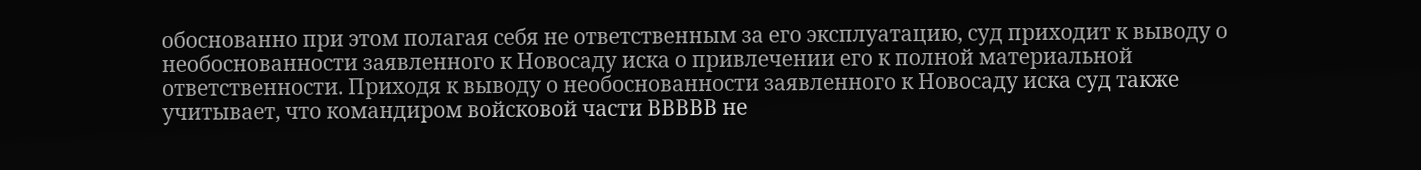обоснованно при этом полагая себя не ответственным за его эксплуатацию, суд приходит к выводу о необоснованности заявленного к Новосаду иска о привлечении его к полной материальной ответственности. Приходя к выводу о необоснованности заявленного к Новосаду иска суд также учитывает, что командиром войсковой части ВВВВВ не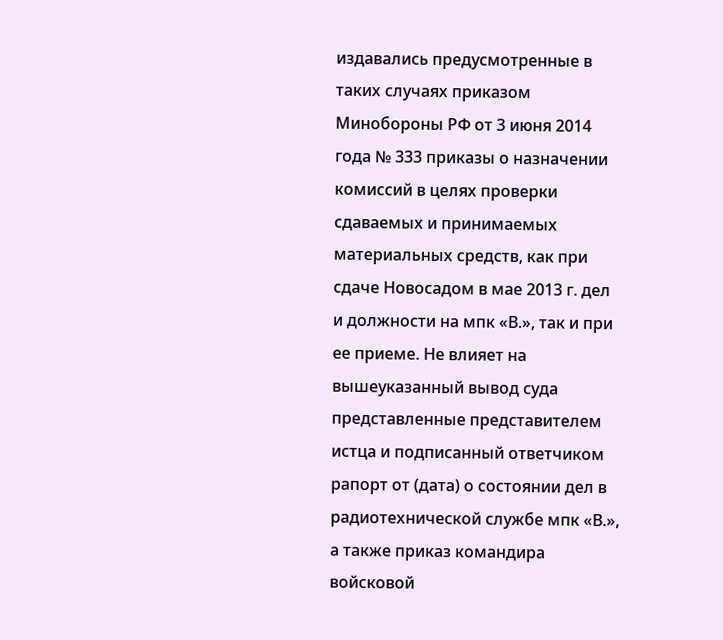издавались предусмотренные в таких случаях приказом Минобороны РФ от 3 июня 2014 года № 333 приказы о назначении комиссий в целях проверки сдаваемых и принимаемых материальных средств, как при сдаче Новосадом в мае 2013 г. дел и должности на мпк «В.», так и при ее приеме. Не влияет на вышеуказанный вывод суда представленные представителем истца и подписанный ответчиком рапорт от (дата) о состоянии дел в радиотехнической службе мпк «В.», а также приказ командира войсковой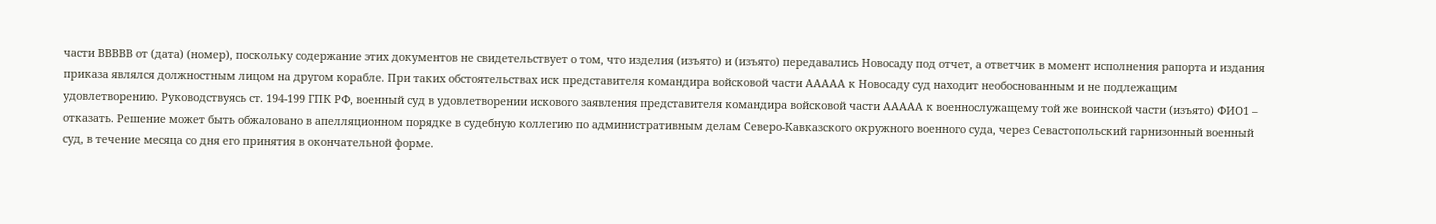части ВВВВВ от (дата) (номер), поскольку содержание этих документов не свидетельствует о том, что изделия (изъято) и (изъято) передавались Новосаду под отчет, а ответчик в момент исполнения рапорта и издания приказа являлся должностным лицом на другом корабле. При таких обстоятельствах иск представителя командира войсковой части ААААА к Новосаду суд находит необоснованным и не подлежащим удовлетворению. Руководствуясь ст. 194-199 ГПК РФ, военный суд в удовлетворении искового заявления представителя командира войсковой части ААААА к военнослужащему той же воинской части (изъято) ФИО1 – отказать. Решение может быть обжаловано в апелляционном порядке в судебную коллегию по административным делам Северо-Кавказского окружного военного суда, через Севастопольский гарнизонный военный суд, в течение месяца со дня его принятия в окончательной форме.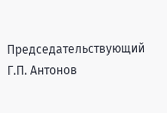Председательствующий Г.П. Антонов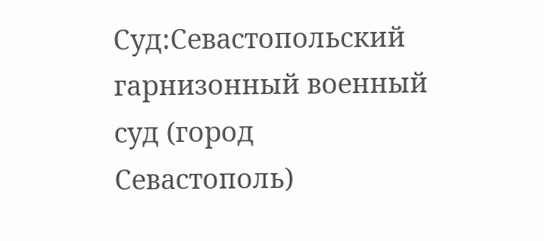Суд:Севастопольский гарнизонный военный суд (город Севастополь)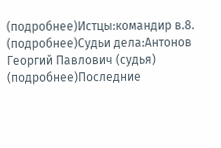(подробнее)Истцы:командир в.8. (подробнее)Судьи дела:Антонов Георгий Павлович (судья) (подробнее)Последние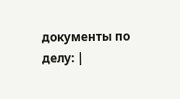документы по делу: |